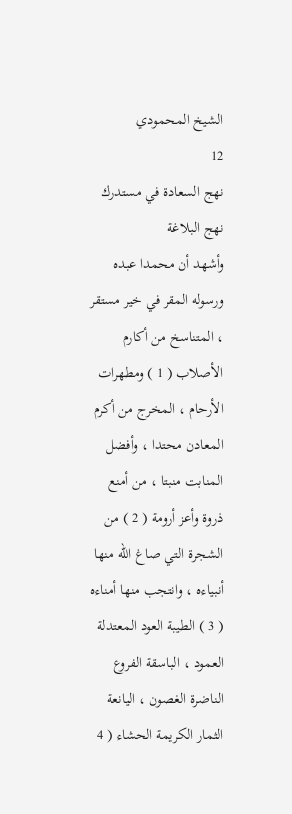الشيخ المحمودي
12
نهج السعادة في مستدرك نهج البلاغة
وأشهد أن محمدا عبده ورسوله المقر في خير مستقر ، المتناسخ من أكارم الأصلاب ( 1 ) ومطهرات الأرحام ، المخرج من أكرم المعادن محتدا ، وأفضل المنابت منبتا ، من أمنع ذروة وأعز أرومة ( 2 ) من الشجرة التي صاغ الله منها أنبياءه ، وانتجب منها أمناءه ( 3 ) الطيبة العود المعتدلة العمود ، الباسقة الفروع الناضرة الغصون ، اليانعة الثمار الكريمة الحشاء ( 4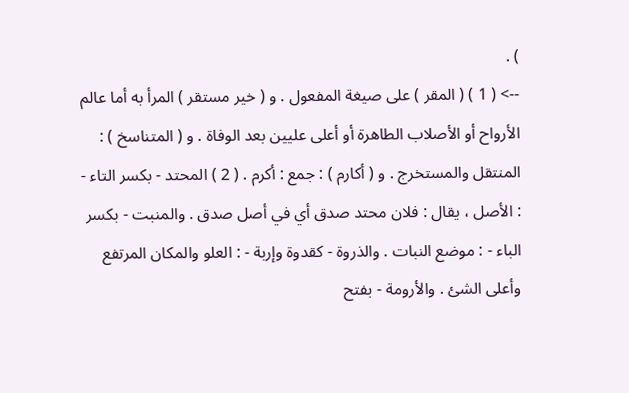) .
--> ( 1 ) ( المقر ) على صيغة المفعول . و ( خير مستقر ) المرأ به أما عالم الأرواح أو الأصلاب الطاهرة أو أعلى عليين بعد الوفاة . و ( المتناسخ ) : المنتقل والمستخرج . و ( أكارم ) : جمع : أكرم . ( 2 ) المحتد - بكسر التاء - : الأصل ، يقال : فلان محتد صدق أي في أصل صدق . والمنبت - بكسر الباء - : موضع النبات . والذروة - كقدوة وإربة - : العلو والمكان المرتفع وأعلى الشئ . والأرومة - بفتح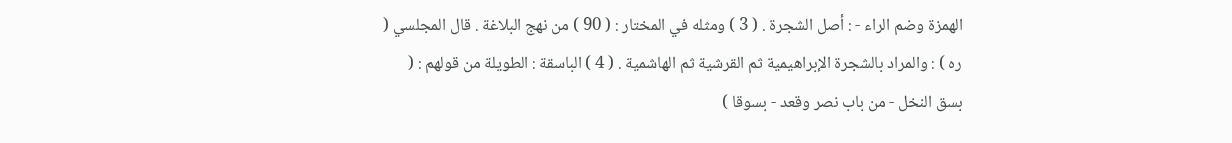الهمزة وضم الراء - : أصل الشجرة . ( 3 ) ومثله في المختار : ( 90 ) من نهج البلاغة . قال المجلسي ( ره ) : والمراد بالشجرة الإبراهيمية ثم القرشية ثم الهاشمية . ( 4 ) الباسقة : الطويلة من قولهم : ( بسق النخل - من باب نصر وقعد - بسوقا )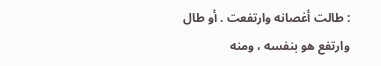: طالت أغصانه وارتفعت . أو طال وارتفع هو بنفسه ، ومنه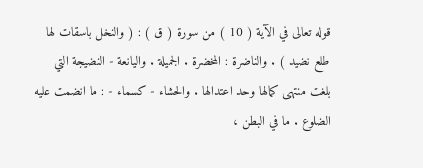قوله تعالى في الآية ( 10 ) من سورة ( ق ) : ( والنخل باسقات لها طلع نضيد ) . والناضرة : المخضرة . الجميلة . واليانعة - النضيجة التي بلغت منتهى كمالها وحد اعتدالها . والحشاء - كسماء - : ما انضمت عليه الضلوع . ما في البطن ،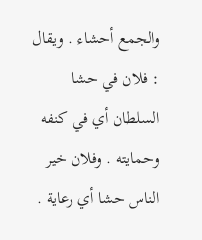والجمع أحشاء . ويقال : فلان في حشا السلطان أي في كنفه وحمايته . وفلان خير الناس حشا أي رعاية .